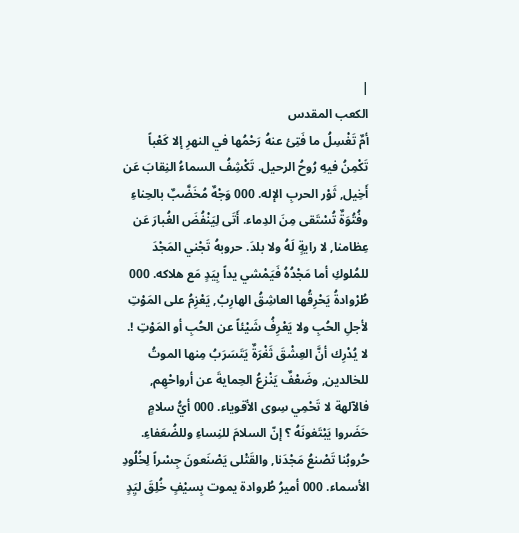|
الكعب المقدس
أمٌ تَغْسِلُ ما فَتِئ عنهُ رَحْمُها في النهرِ إلا كَعْباً تَكْمِنُ فيهِ رُوحُ الرحيل. تَكْشِفُ السماءُ النِقابَ عَن أَخِيل, ثَوْر الحربِ الإله. 000 وَجْهٌ مُخَضَّبٌ بالحِناءِ وفُتُوَةٌ تُسْتَقى مِنَ الدِماء. أَتَى لِيَنْفُضَ الغُبارَ عَن عِظامنا, لا رايةٍ لَهُ ولا بلدَ. حروبهُ تَجْني المَجْدَ للمُلوكِ أما مَجْدُهُ فَيَمْشي يداً بِيَدٍ مَع هلاكه. 000 طُرْوادةُ يَحْرِقُها العاشِقُ الهارِبُ, يَعْزِمُ على المَوْتِ لأجلِ الحُبِ ولا يَعْرِفُ شَيْئاً عن الحُبِ أو المَوْتِ !. لا يُدْرِك أنَّ العِشْقَ ثَغْرَةٌ يَتَسَرَبُ مِنها الموتُ للخالدين, وضَعْفٌ يَنْزعُ الحِمايةَ عن أرواحْهِم, فالآلهة لا تَحْمِي سِوى الأقوياء. 000 أيُّ سلامٍ حَضَروا يَبْتَغونَهُ ؟ إنّ السلامَ للنِساءِ وللضُعَفاءِ. حُروبُنا تَصْنعُ مَجْدَنا, والقَتْلى يَصْنَعونَ جِسْراً لِخُلُودِ الأسماء. 000 أميرُ طُروادة يموت بِسيْفٍ خُلِقَ ليَِدٍ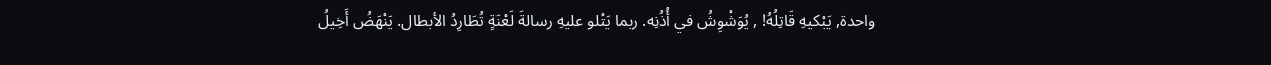واحدة, يَبْكيهِ قَاتِلُهُ! , يُوَشْوِشُ في أُذُنِه. ربما يَتْلو عليهِ رسالةَ لَعْنَةٍ تُطَارِدُ الأبطال. يَنْهَضُ أَخِيلُ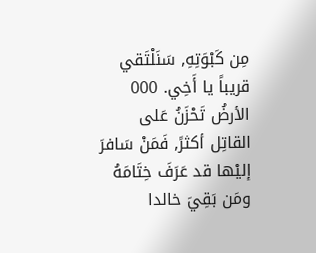مِن كَبْوَتِهِ, سَنَلْتَقي قريباً يا أَخِي. 000 الأرضُ تَحْزَنُ عَلى القاتِل أكثرً, فَمَنْ سَافرَ إليْها قد عَرَفَ خِتَامَهُ ومَن بَقِيَ خالدا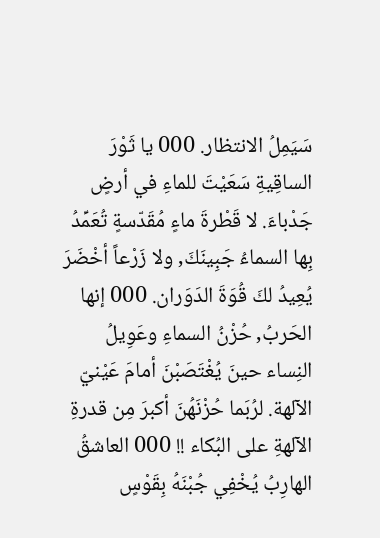سَيَمِلُ الانتظار. 000 يا ثَوْرَ الساقِيةِ سَعَيْتَ للماءِ في أرضٍ جَدْباءَ. لا قَطْرةَ ماءٍ مُقَدّسةٍ تُعَمِّدُ بِها السماءُ جَبِينَكَ, ولا زَرْعاً أخْضَرَ يُعِيدُ لكَ قُوَةَ الدَوَران. 000 إنها الحَربُ, حُزْنُ السماءِ وعَوِيلُ النِساء حينَ يُغْتَصَبْنَ أمامَ عَيْنيّ الآلهة. لرُبَما حُزْنَهُنَ أكبرَ مِن قدرةِ الآلهةِ على البُكاء !! 000 العاشقُ الهارِبُ يُخْفِي جُبْنَهُ بِقَوْسٍ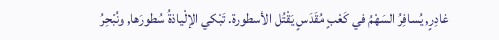غادِرٍ, يُسافِرُ السَهْمُ في كَعْبٍ مُقَدَسٍ يَقْتُل الأسطورة. تَبْكي الإلْياذةُ سُطورَها, ونُبْحِرُ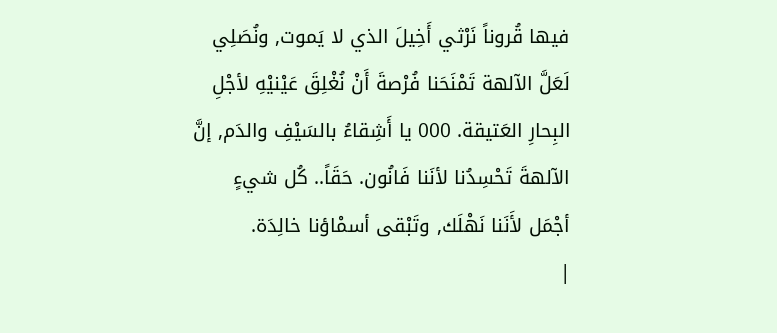فيها قُروناً نَرْثي أَخِيلَ الذي لا يَموت, ونُصَلِي لَعَلَّ الآلهة تَمْنَحَنا فُرْصةَ أَنْ نُغْلِقَ عَيْنيْهِ لأجْلِ البِحارِ العَتيقة. 000 يا أَشِقاءُ بالسَيْفِ والدَم, إنَّ الآلهةَ تَحْسِدُنا لأنَنا فَانُون. حَقَاً.. كُل شيءٍ أجْمَل لأَنَنا نَهْلَك, وتَبْقى أسمْاؤنا خالِدَة.
|